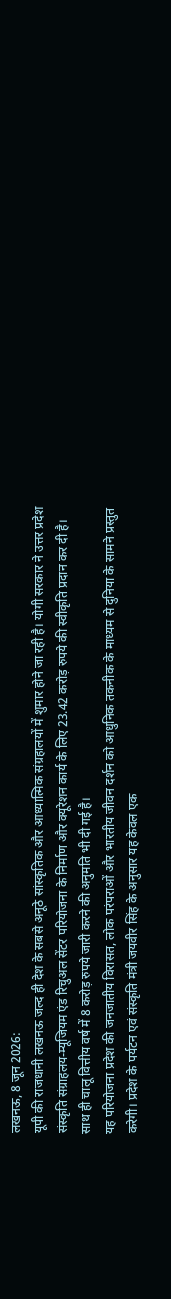लखनऊ, 8 जून 2026:
यूपी की राजधानी लखनऊ जल्द ही देश के सबसे अनूठे सांस्कृतिक और आध्यात्मिक संग्रहालयों में शुमार होने जा रही है। योगी सरकार ने उत्तर प्रदेश संस्कृति संग्राहलय-म्यूजियम एंड रिचुअल सेंटर परियोजना के निर्माण और क्यूरेशन कार्य के लिए 23.42 करोड़ रुपये की स्वीकृति प्रदान कर दी है। साथ ही चालू वित्तीय वर्ष में 8 करोड़ रुपये जारी करने की अनुमति भी दी गई है।
यह परियोजना प्रदेश की जनजातीय विरासत, लोक परंपराओं और भारतीय जीवन दर्शन को आधुनिक तकनीक के माध्यम से दुनिया के सामने प्रस्तुत करेगी। प्रदेश के पर्यटन एवं संस्कृति मंत्री जयवीर सिंह के अनुसार यह केवल एक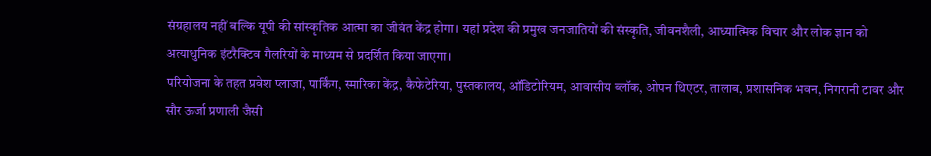संग्रहालय नहीं बल्कि यूपी की सांस्कृतिक आत्मा का जीवंत केंद्र होगा। यहां प्रदेश की प्रमुख जनजातियों की संस्कृति, जीवनशैली, आध्यात्मिक विचार और लोक ज्ञान को अत्याधुनिक इंटरैक्टिव गैलरियों के माध्यम से प्रदर्शित किया जाएगा।
परियोजना के तहत प्रवेश प्लाजा, पार्किंग, स्मारिका केंद्र, कैफेटेरिया, पुस्तकालय, ऑडिटोरियम, आवासीय ब्लॉक, ओपन थिएटर, तालाब, प्रशासनिक भवन, निगरानी टावर और सौर ऊर्जा प्रणाली जैसी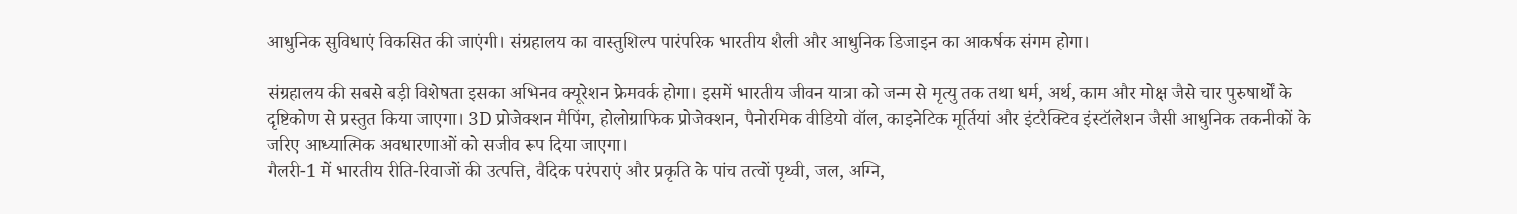आधुनिक सुविधाएं विकसित की जाएंगी। संग्रहालय का वास्तुशिल्प पारंपरिक भारतीय शैली और आधुनिक डिजाइन का आकर्षक संगम होगा।

संग्रहालय की सबसे बड़ी विशेषता इसका अभिनव क्यूरेशन फ्रेमवर्क होगा। इसमें भारतीय जीवन यात्रा को जन्म से मृत्यु तक तथा धर्म, अर्थ, काम और मोक्ष जैसे चार पुरुषार्थों के दृष्टिकोण से प्रस्तुत किया जाएगा। 3D प्रोजेक्शन मैपिंग, होलोग्राफिक प्रोजेक्शन, पैनोरमिक वीडियो वॉल, काइनेटिक मूर्तियां और इंटरैक्टिव इंस्टॉलेशन जैसी आधुनिक तकनीकों के जरिए आध्यात्मिक अवधारणाओं को सजीव रूप दिया जाएगा।
गैलरी-1 में भारतीय रीति-रिवाजों की उत्पत्ति, वैदिक परंपराएं और प्रकृति के पांच तत्वों पृथ्वी, जल, अग्नि,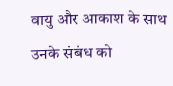वायु और आकाश के साथ उनके संबंध को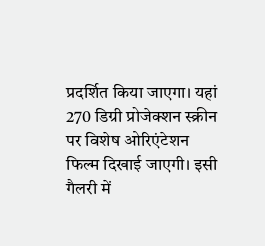प्रदर्शित किया जाएगा। यहां 270 डिग्री प्रोजेक्शन स्क्रीन पर विशेष ओरिएंटेशन फिल्म दिखाई जाएगी। इसी गैलरी में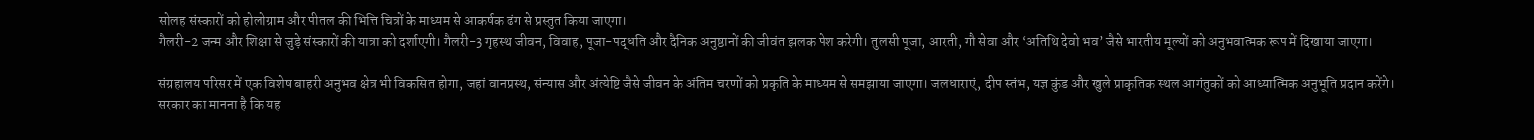सोलह संस्कारों को होलोग्राम और पीतल की भित्ति चित्रों के माध्यम से आकर्षक ढंग से प्रस्तुत किया जाएगा।
गैलरी-2 जन्म और शिक्षा से जुड़े संस्कारों की यात्रा को दर्शाएगी। गैलरी-3 गृहस्थ जीवन, विवाह, पूजा-पद्धति और दैनिक अनुष्ठानों की जीवंत झलक पेश करेगी। तुलसी पूजा, आरती, गौ सेवा और ‘अतिथि देवो भव’ जैसे भारतीय मूल्यों को अनुभवात्मक रूप में दिखाया जाएगा।

संग्रहालय परिसर में एक विशेष बाहरी अनुभव क्षेत्र भी विकसित होगा, जहां वानप्रस्थ, संन्यास और अंत्येष्टि जैसे जीवन के अंतिम चरणों को प्रकृति के माध्यम से समझाया जाएगा। जलधाराएं, दीप स्तंभ, यज्ञ कुंड और खुले प्राकृतिक स्थल आगंतुकों को आध्यात्मिक अनुभूति प्रदान करेंगे।
सरकार का मानना है कि यह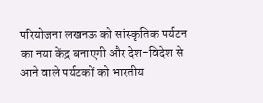परियोजना लखनऊ को सांस्कृतिक पर्यटन का नया केंद्र बनाएगी और देश-विदेश से आने वाले पर्यटकों को भारतीय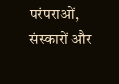परंपराओं, संस्कारों और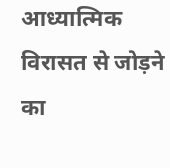आध्यात्मिक विरासत से जोड़ने का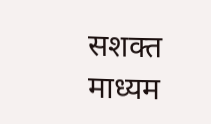सशक्त माध्यम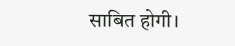साबित होगी।